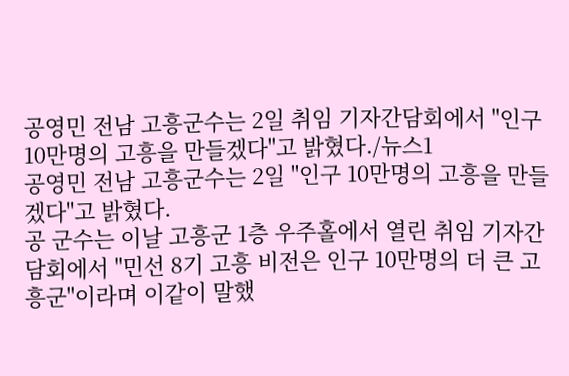공영민 전남 고흥군수는 2일 취임 기자간담회에서 "인구 10만명의 고흥을 만들겠다"고 밝혔다./뉴스1
공영민 전남 고흥군수는 2일 "인구 10만명의 고흥을 만들겠다"고 밝혔다.
공 군수는 이날 고흥군 1층 우주홀에서 열린 취임 기자간담회에서 "민선 8기 고흥 비전은 인구 10만명의 더 큰 고흥군"이라며 이같이 말했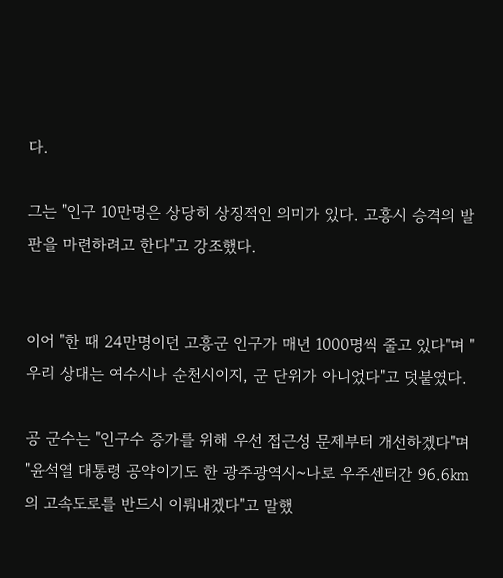다.

그는 "인구 10만명은 상당히 상징적인 의미가 있다. 고흥시 승격의 발판을 마련하려고 한다"고 강조했다.


이어 "한 때 24만명이던 고흥군 인구가 매년 1000명씩 줄고 있다"며 "우리 상대는 여수시나 순천시이지, 군 단위가 아니었다"고 덧붙였다.

공 군수는 "인구수 증가를 위해 우선 접근성 문제부터 개선하겠다"며 "윤석열 대통령 공약이기도 한 광주광역시~나로 우주센터간 96.6㎞의 고속도로를 반드시 이뤄내겠다"고 말했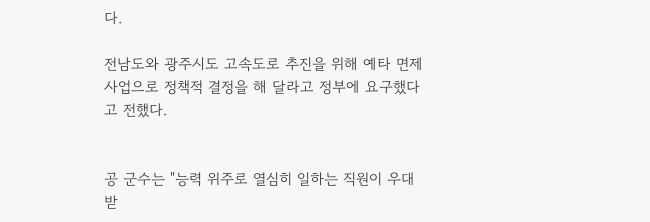다.

전남도와 광주시도 고속도로 추진을 위해 예타 면제사업으로 정책적 결정을 해 달라고 정부에 요구했다고 전했다.


공 군수는 "능력 위주로 열심히 일하는 직원이 우대 받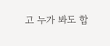고 누가 봐도 합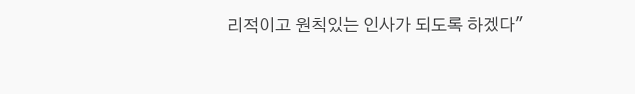리적이고 원칙있는 인사가 되도록 하겠다"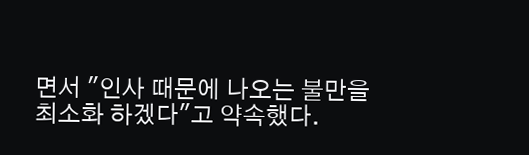면서 "인사 때문에 나오는 불만을 최소화 하겠다"고 약속했다.